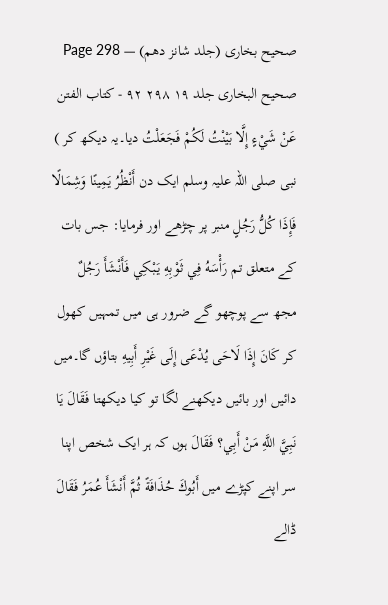صحیح بخاری (جلد شانز دھم) — Page 298
صحيح البخاری جلد ۱۹ ۲۹۸ ۹۲ - كتاب الفتن عَنْ شَيْءٍ إِلَّا بَيْنْتُ لَكُمْ فَجَعَلْتُ دیا۔یہ دیکھ کر ) نبی صلی اللہ علیہ وسلم ایک دن أَنْظُرُ يَمِينًا وَشِمَالًا فَإِذَا كُلُّ رَجُلٍ منبر پر چڑھے اور فرمایا: جس بات کے متعلق تم رَأْسَهُ فِي ثَوْبِهِ يَبْكِي فَأَنْشَأَ رَجُلٌ مجھ سے پوچھو گے ضرور ہی میں تمہیں کھول کر كَانَ إِذَا لَاحَى يُدْعَى إِلَى غَيْرِ أَبِيهِ بتاؤں گا۔میں دائیں اور بائیں دیکھنے لگا تو کیا دیکھتا فَقَالَ يَا نَبِيَّ اللَّهِ مَنْ أَبِي؟ فَقَالَ ہوں کہ ہر ایک شخص اپنا سر اپنے کپڑے میں أَبُوكَ حُذَافَةً ثُمَّ أَنْشَأَ عُمَرُ فَقَالَ ڈالے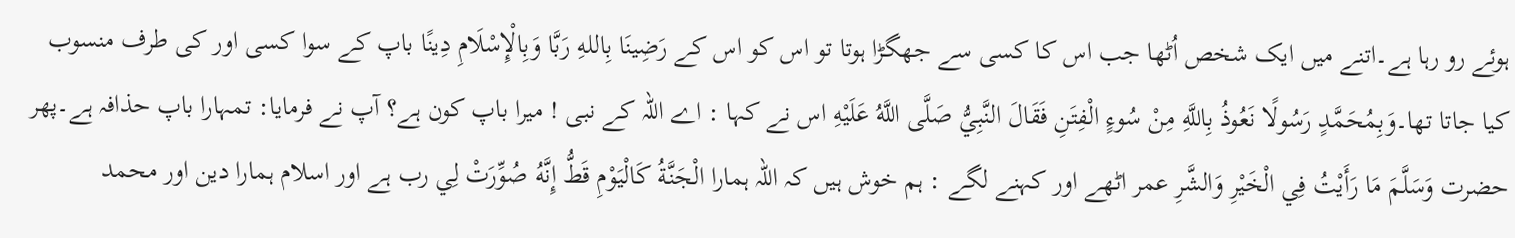ہوئے رو رہا ہے۔اتنے میں ایک شخص اُٹھا جب اس کا کسی سے جھگڑا ہوتا تو اس کو اس کے رَضِينَا بِاللهِ رَبَّا وَبِالْإِسْلَامِ دِينًا باپ کے سوا کسی اور کی طرف منسوب کیا جاتا تھا۔وَبِمُحَمَّدٍ رَسُولًا نَعُوذُ بِاللَّهِ مِنْ سُوءٍ الْفِتَنِ فَقَالَ النَّبِيُّ صَلَّى اللَّهُ عَلَيْهِ اس نے کہا : اے اللہ کے نبی ! میرا باپ کون ہے؟ آپ نے فرمایا: تمہارا باپ حذافہ ہے۔پھر حضرت وَسَلَّمَ مَا رَأَيْتُ فِي الْخَيْرِ وَالشَّرِ عمر اٹھے اور کہنے لگے : ہم خوش ہیں کہ اللہ ہمارا الْجَنَّةُ كَالْيَوْمِ قَطُّ إِنَّهُ صُوِّرَتْ لِي رب ہے اور اسلام ہمارا دین اور محمد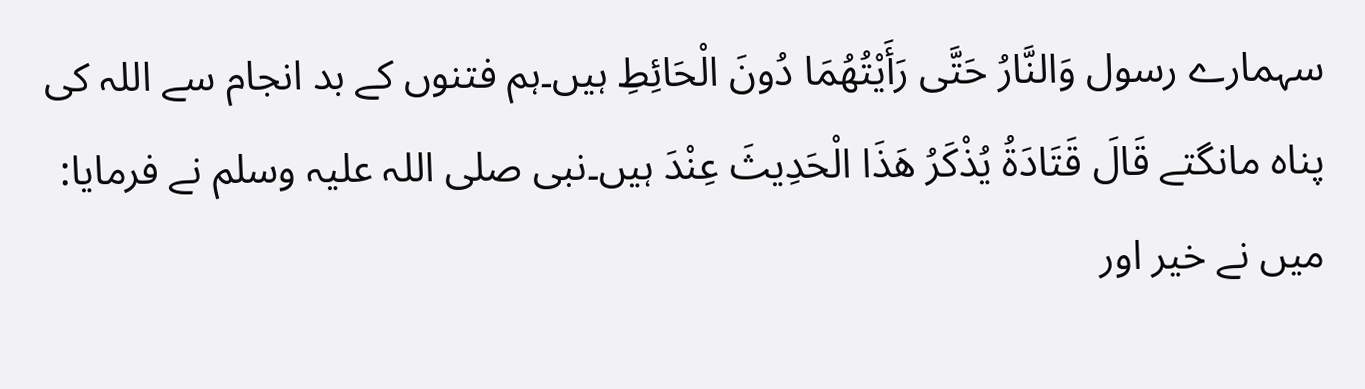سہمارے رسول وَالنَّارُ حَتَّى رَأَيْتُهُمَا دُونَ الْحَائِطِ ہیں۔ہم فتنوں کے بد انجام سے اللہ کی پناہ مانگتے قَالَ قَتَادَةُ يُذْكَرُ هَذَا الْحَدِيثَ عِنْدَ ہیں۔نبی صلی اللہ علیہ وسلم نے فرمایا: میں نے خیر اور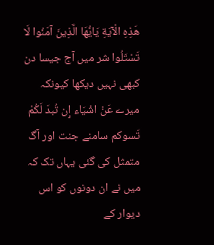هَذِهِ الْآيَةِ يَايُّهَا الَّذِينَ آمَنُوا لَا تَسْتَلُوا شر میں آج جیسا دن کبھی نہیں دیکھا کیونکہ میرے عَنْ اشْيَاء إِن تُبدَ لَكُمْ تَسوكم سامنے جنت اور آگ متمثل کی گئی یہاں تک کہ میں نے ان دونوں کو اس دیوار کے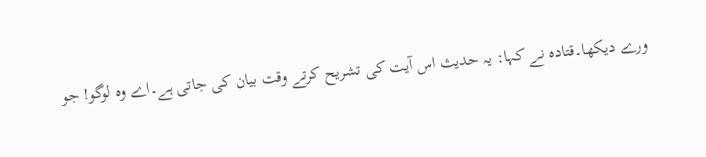ورے دیکھا۔قتادہ نے کہا: یہ حدیث اس آیت کی تشریح کرتے وقت بیان کی جاتی ہے۔اے وہ لوگو! جو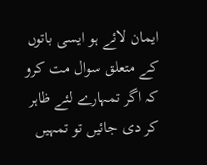ایمان لائے ہو ایسی باتوں کے متعلق سوال مت کرو کہ اگر تمہارے لئے ظاہر کر دی جائیں تو تمہیں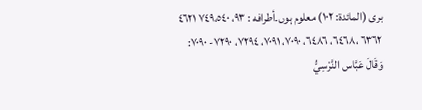بری (المائدة: ١٠٢) معلوم ہوں۔أطرافه : ٩٣، ٧٤٩،٥٤٠ ٤٦٢١ ٦٣٦٢ ،٦٤٦٨، ٦٤٨٦، ۷۰۹۰، ۷۰۹۱، ۷۲۹٤، ۷۲۹۰- ٧٠٩٠: وَقَالَ عَبَّاس النَّرْسِيُّ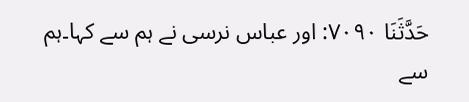حَدَّثَنَا ۷۰۹۰: اور عباس نرسی نے ہم سے کہا۔ہم سے